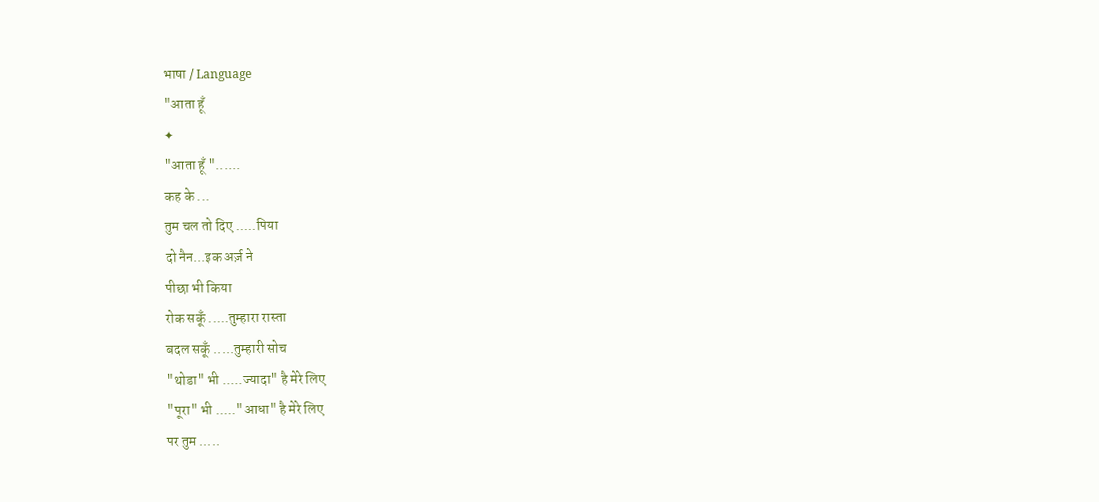भाषा / Language
"आता हूँ
✦
"आता हूँ "......
कह के ...
तुम चल तो दिए .....पिया
दो नैन...इक अर्ज़ ने
पीछा भी किया
रोक सकूँ .....तुम्हारा रास्ता
बदल सकूँ .....तुम्हारी सोच
"थोडा" भी .....ज्यादा" है मेरे लिए
"पूरा" भी ....."आधा" है मेरे लिए
पर तुम .....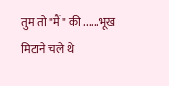तुम तो "मैं " की ......भूख मिटाने चले थे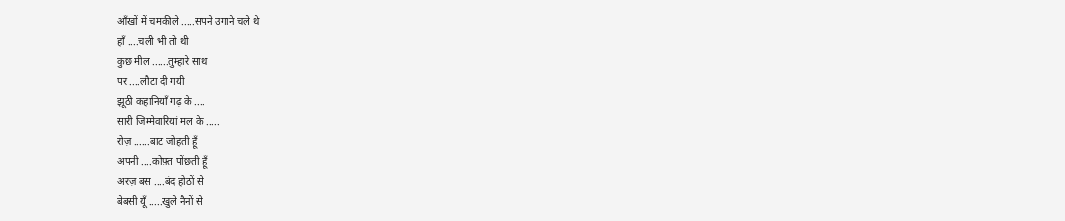आँखों में चमकीले .....सपने उगाने चले थे
हाँ ....चली भी तो थी
कुछ मील ......तुम्हारे साथ
पर ....लौटा दी गयी
झूठी कहानियाँ गढ़ के ....
सारी जिम्मेवारियां मल के .....
रोज़ ......बाट जोहती हूँ
अपनी ....कोफ़्त पोंछती हूँ
अरज़ बस ....बंद होठों से
बेबसी यूँ .....खुले नैनों से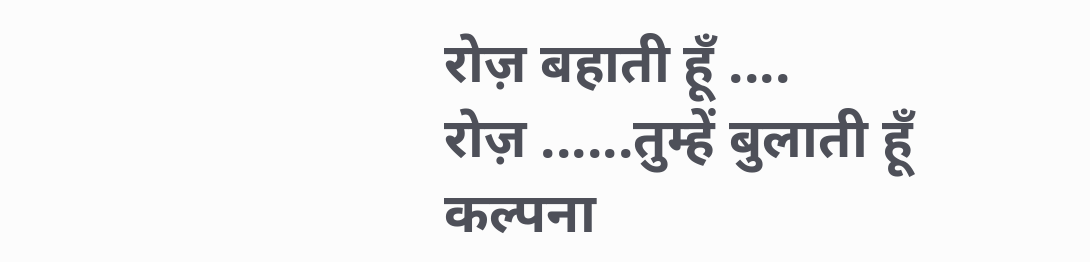रोज़ बहाती हूँ ....
रोज़ ......तुम्हें बुलाती हूँ
कल्पना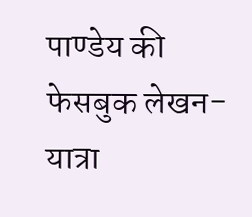पाण्डेय की फेसबुक लेखन-यात्रा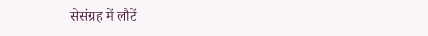सेसंग्रह में लौटें